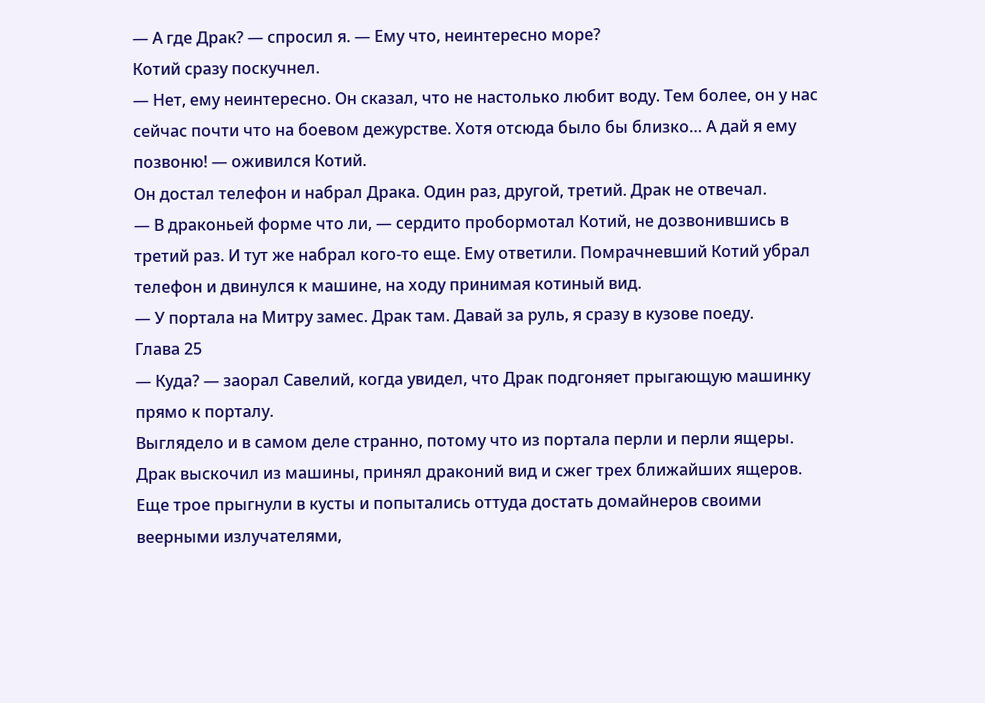— А где Драк? — спросил я. — Ему что, неинтересно море?
Котий сразу поскучнел.
— Нет, ему неинтересно. Он сказал, что не настолько любит воду. Тем более, он у нас сейчас почти что на боевом дежурстве. Хотя отсюда было бы близко… А дай я ему позвоню! — оживился Котий.
Он достал телефон и набрал Драка. Один раз, другой, третий. Драк не отвечал.
— В драконьей форме что ли, — сердито пробормотал Котий, не дозвонившись в третий раз. И тут же набрал кого-то еще. Ему ответили. Помрачневший Котий убрал телефон и двинулся к машине, на ходу принимая котиный вид.
— У портала на Митру замес. Драк там. Давай за руль, я сразу в кузове поеду.
Глава 25
— Куда? — заорал Савелий, когда увидел, что Драк подгоняет прыгающую машинку прямо к порталу.
Выглядело и в самом деле странно, потому что из портала перли и перли ящеры. Драк выскочил из машины, принял драконий вид и сжег трех ближайших ящеров. Еще трое прыгнули в кусты и попытались оттуда достать домайнеров своими веерными излучателями,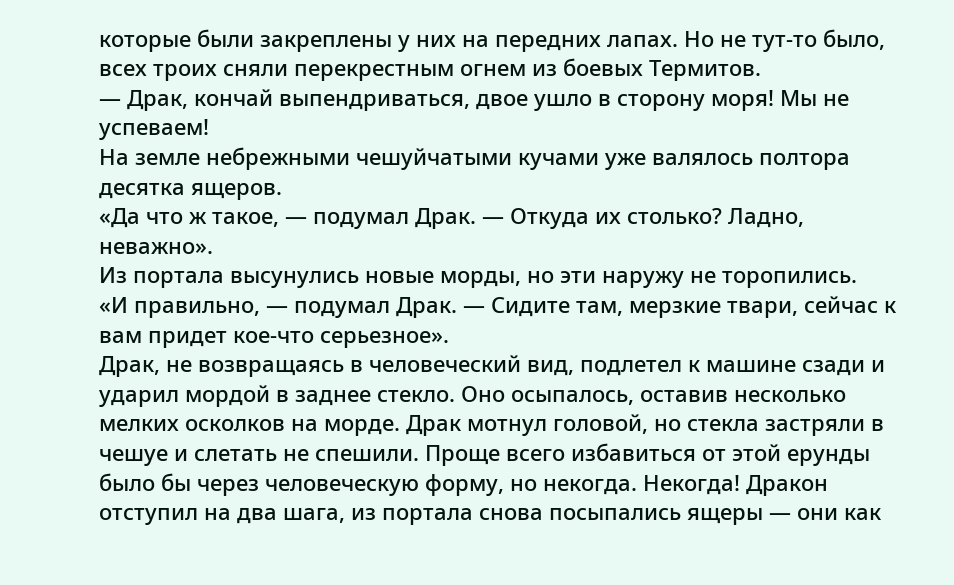которые были закреплены у них на передних лапах. Но не тут-то было, всех троих сняли перекрестным огнем из боевых Термитов.
— Драк, кончай выпендриваться, двое ушло в сторону моря! Мы не успеваем!
На земле небрежными чешуйчатыми кучами уже валялось полтора десятка ящеров.
«Да что ж такое, — подумал Драк. — Откуда их столько? Ладно, неважно».
Из портала высунулись новые морды, но эти наружу не торопились.
«И правильно, — подумал Драк. — Сидите там, мерзкие твари, сейчас к вам придет кое-что серьезное».
Драк, не возвращаясь в человеческий вид, подлетел к машине сзади и ударил мордой в заднее стекло. Оно осыпалось, оставив несколько мелких осколков на морде. Драк мотнул головой, но стекла застряли в чешуе и слетать не спешили. Проще всего избавиться от этой ерунды было бы через человеческую форму, но некогда. Некогда! Дракон отступил на два шага, из портала снова посыпались ящеры — они как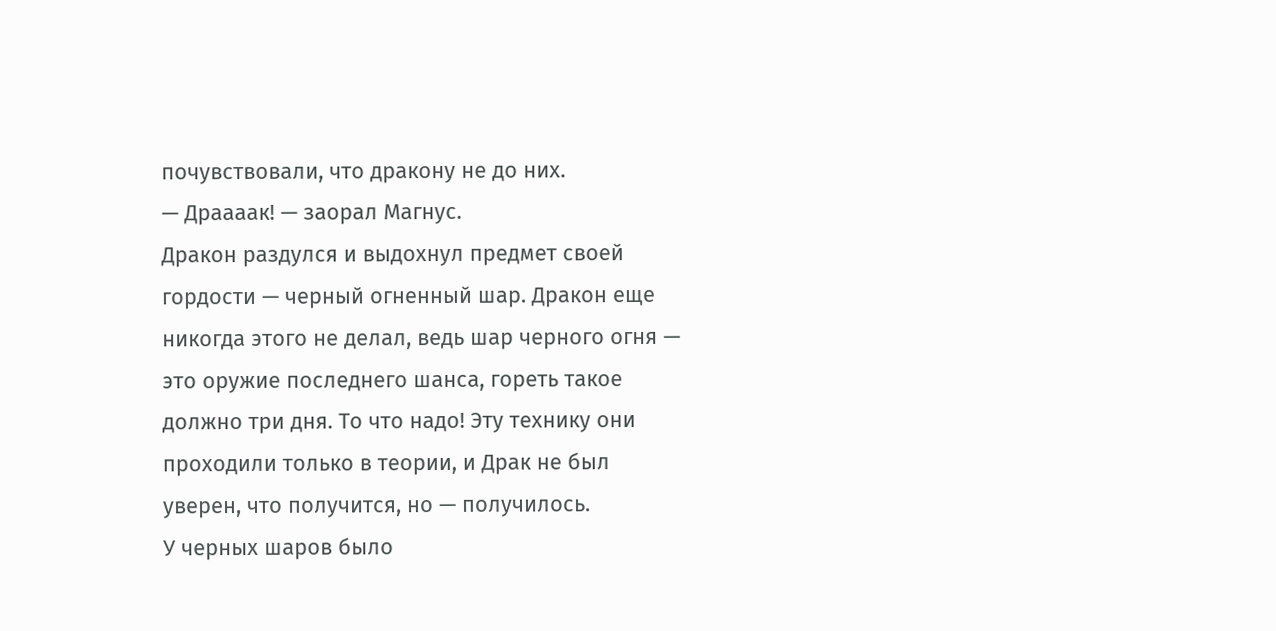почувствовали, что дракону не до них.
— Драааак! — заорал Магнус.
Дракон раздулся и выдохнул предмет своей гордости — черный огненный шар. Дракон еще никогда этого не делал, ведь шар черного огня — это оружие последнего шанса, гореть такое должно три дня. То что надо! Эту технику они проходили только в теории, и Драк не был уверен, что получится, но — получилось.
У черных шаров было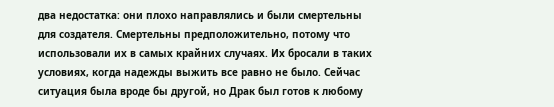два недостатка: они плохо направлялись и были смертельны для создателя. Смертельны предположительно, потому что использовали их в самых крайних случаях. Их бросали в таких условиях, когда надежды выжить все равно не было. Сейчас ситуация была вроде бы другой, но Драк был готов к любому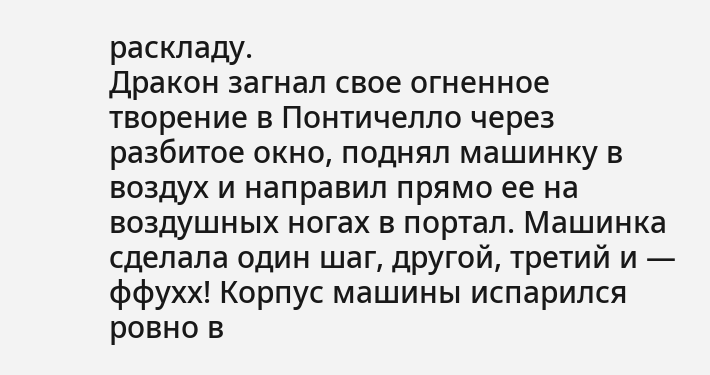раскладу.
Дракон загнал свое огненное творение в Понтичелло через разбитое окно, поднял машинку в воздух и направил прямо ее на воздушных ногах в портал. Машинка сделала один шаг, другой, третий и — ффухх! Корпус машины испарился ровно в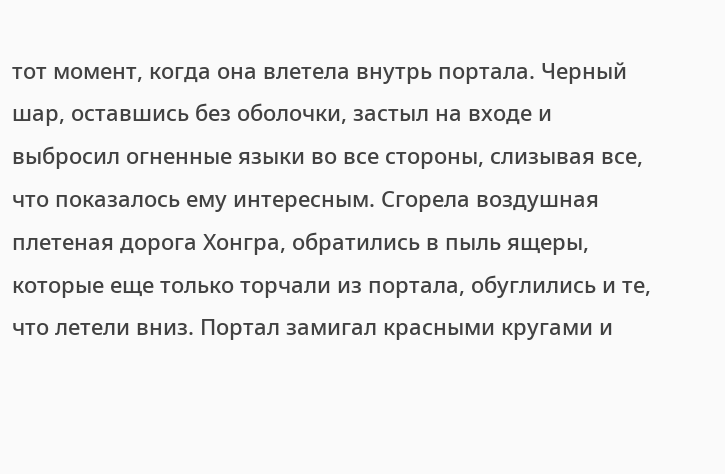тот момент, когда она влетела внутрь портала. Черный шар, оставшись без оболочки, застыл на входе и выбросил огненные языки во все стороны, слизывая все, что показалось ему интересным. Сгорела воздушная плетеная дорога Хонгра, обратились в пыль ящеры, которые еще только торчали из портала, обуглились и те, что летели вниз. Портал замигал красными кругами и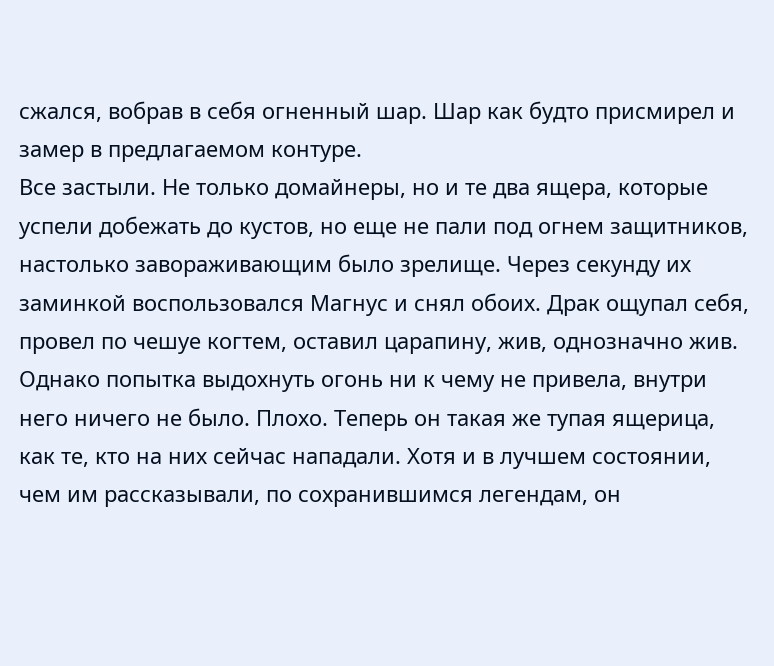сжался, вобрав в себя огненный шар. Шар как будто присмирел и замер в предлагаемом контуре.
Все застыли. Не только домайнеры, но и те два ящера, которые успели добежать до кустов, но еще не пали под огнем защитников, настолько завораживающим было зрелище. Через секунду их заминкой воспользовался Магнус и снял обоих. Драк ощупал себя, провел по чешуе когтем, оставил царапину, жив, однозначно жив. Однако попытка выдохнуть огонь ни к чему не привела, внутри него ничего не было. Плохо. Теперь он такая же тупая ящерица, как те, кто на них сейчас нападали. Хотя и в лучшем состоянии, чем им рассказывали, по сохранившимся легендам, он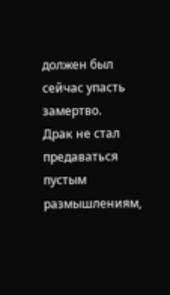должен был сейчас упасть замертво.
Драк не стал предаваться пустым размышлениям,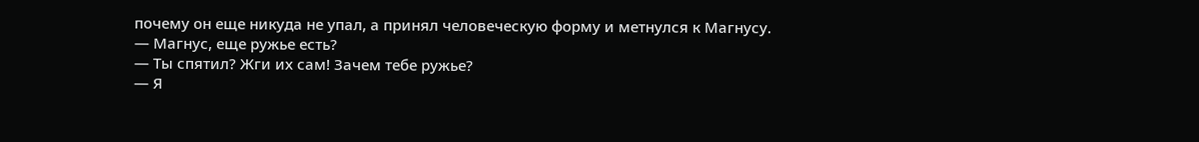почему он еще никуда не упал, а принял человеческую форму и метнулся к Магнусу.
— Магнус, еще ружье есть?
— Ты спятил? Жги их сам! Зачем тебе ружье?
— Я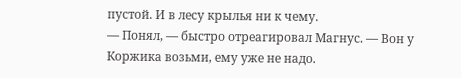пустой. И в лесу крылья ни к чему.
— Понял, — быстро отреагировал Магнус. — Вон у Коржика возьми, ему уже не надо.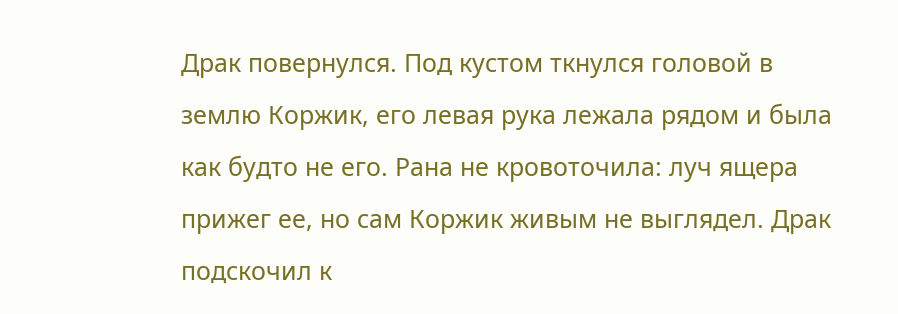Драк повернулся. Под кустом ткнулся головой в землю Коржик, его левая рука лежала рядом и была как будто не его. Рана не кровоточила: луч ящера прижег ее, но сам Коржик живым не выглядел. Драк подскочил к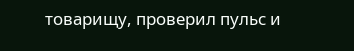товарищу, проверил пульс и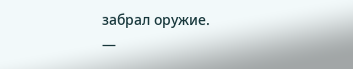забрал оружие.
—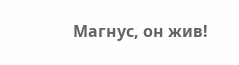Магнус, он жив!